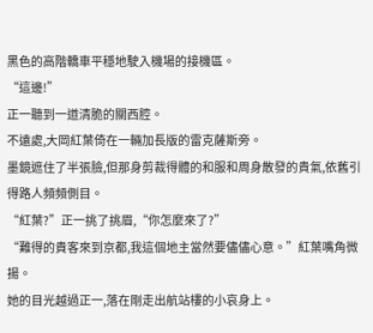黑色的高階轎車平穩地駛入機場的接機區。
“這邊!”
正一聽到一道清脆的關西腔。
不遠處,大岡紅葉倚在一輛加長版的雷克薩斯旁。
墨鏡遮住了半張臉,但那身剪裁得體的和服和周身散發的貴氣,依舊引得路人頻頻側目。
“紅葉?”正一挑了挑眉,“你怎麼來了?”
“難得的貴客來到京都,我這個地主當然要儘儘心意。”紅葉嘴角微揚。
她的目光越過正一,落在剛走出航站樓的小哀身上。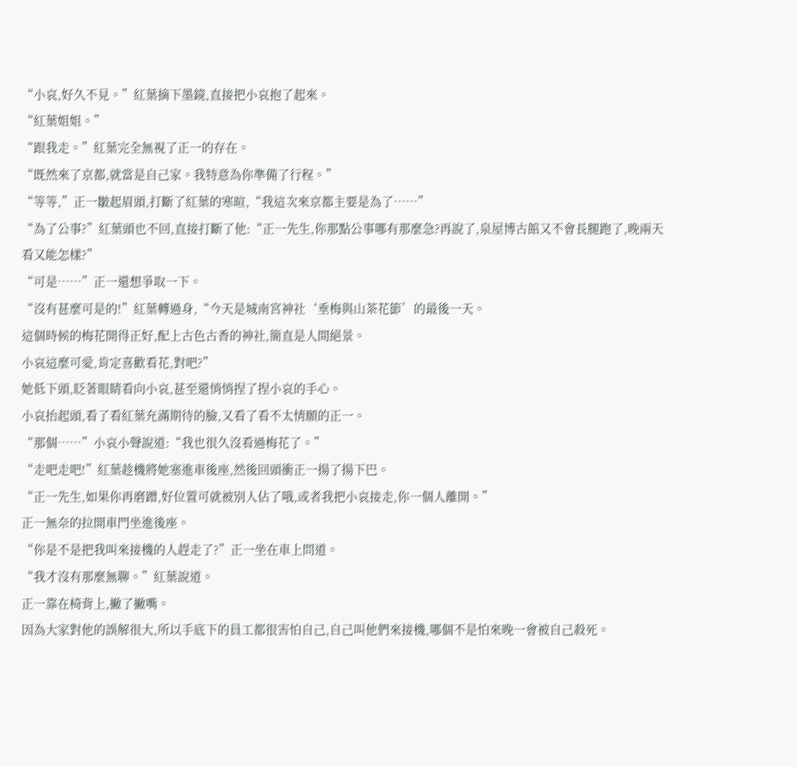“小哀,好久不見。”紅葉摘下墨鏡,直接把小哀抱了起來。
“紅葉姐姐。”
“跟我走。”紅葉完全無視了正一的存在。
“既然來了京都,就當是自己家。我特意為你準備了行程。”
“等等,”正一皺起眉頭,打斷了紅葉的寒暄,“我這次來京都主要是為了……”
“為了公事?”紅葉頭也不回,直接打斷了他:“正一先生,你那點公事哪有那麼急?再說了,泉屋博古館又不會長腿跑了,晚兩天看又能怎樣?”
“可是……”正一還想爭取一下。
“沒有甚麼可是的!”紅葉轉過身,“今天是城南宮神社‘垂梅與山茶花節’的最後一天。
這個時候的梅花開得正好,配上古色古香的神社,簡直是人間絕景。
小哀這麼可愛,肯定喜歡看花,對吧?”
她低下頭,眨著眼睛看向小哀,甚至還悄悄捏了捏小哀的手心。
小哀抬起頭,看了看紅葉充滿期待的臉,又看了看不太情願的正一。
“那個……”小哀小聲說道:“我也很久沒看過梅花了。”
“走吧走吧!”紅葉趁機將她塞進車後座,然後回頭衝正一揚了揚下巴。
“正一先生,如果你再磨蹭,好位置可就被別人佔了哦,或者我把小哀接走,你一個人離開。”
正一無奈的拉開車門坐進後座。
“你是不是把我叫來接機的人趕走了?”正一坐在車上問道。
“我才沒有那麼無聊。”紅葉說道。
正一靠在椅背上,撇了撇嘴。
因為大家對他的誤解很大,所以手底下的員工都很害怕自己,自己叫他們來接機,哪個不是怕來晚一會被自己殺死。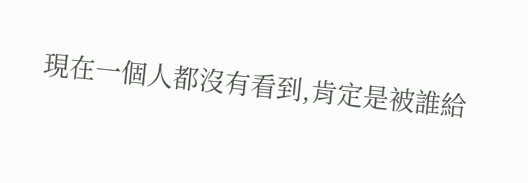現在一個人都沒有看到,肯定是被誰給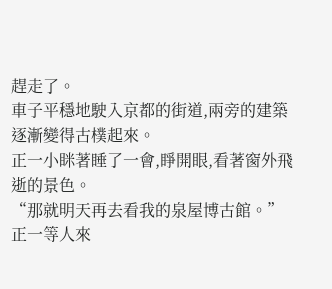趕走了。
車子平穩地駛入京都的街道,兩旁的建築逐漸變得古樸起來。
正一小眯著睡了一會,睜開眼,看著窗外飛逝的景色。
“那就明天再去看我的泉屋博古館。”
正一等人來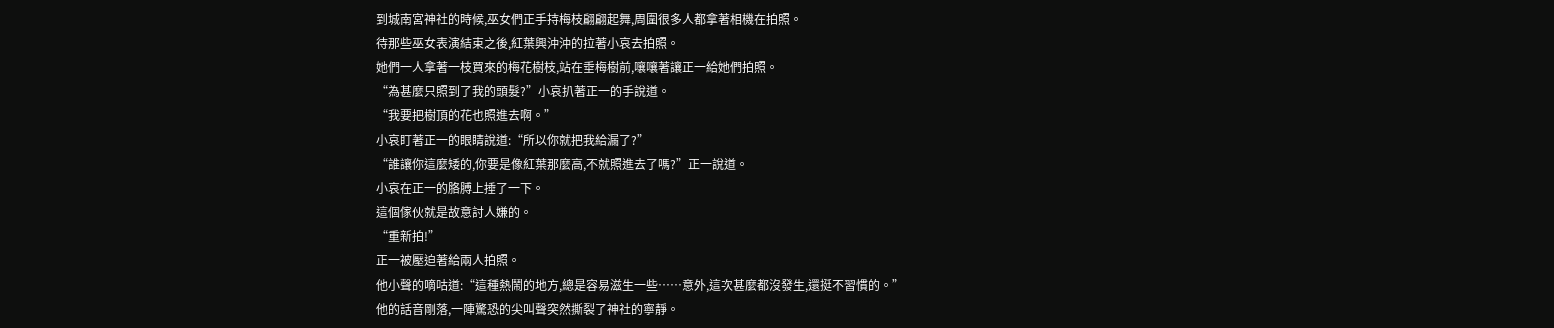到城南宮神社的時候,巫女們正手持梅枝翩翩起舞,周圍很多人都拿著相機在拍照。
待那些巫女表演結束之後,紅葉興沖沖的拉著小哀去拍照。
她們一人拿著一枝買來的梅花樹枝,站在垂梅樹前,嚷嚷著讓正一給她們拍照。
“為甚麼只照到了我的頭髮?”小哀扒著正一的手說道。
“我要把樹頂的花也照進去啊。”
小哀盯著正一的眼睛說道:“所以你就把我給漏了?”
“誰讓你這麼矮的,你要是像紅葉那麼高,不就照進去了嗎?”正一說道。
小哀在正一的胳膊上捶了一下。
這個傢伙就是故意討人嫌的。
“重新拍!”
正一被壓迫著給兩人拍照。
他小聲的嘀咕道:“這種熱鬧的地方,總是容易滋生一些……意外,這次甚麼都沒發生,還挺不習慣的。”
他的話音剛落,一陣驚恐的尖叫聲突然撕裂了神社的寧靜。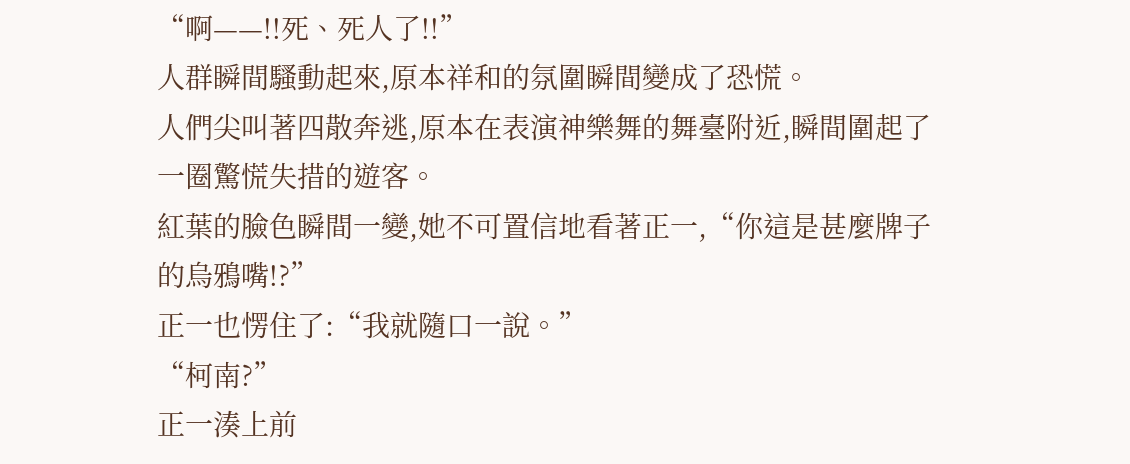“啊——!!死、死人了!!”
人群瞬間騷動起來,原本祥和的氛圍瞬間變成了恐慌。
人們尖叫著四散奔逃,原本在表演神樂舞的舞臺附近,瞬間圍起了一圈驚慌失措的遊客。
紅葉的臉色瞬間一變,她不可置信地看著正一,“你這是甚麼牌子的烏鴉嘴!?”
正一也愣住了:“我就隨口一說。”
“柯南?”
正一湊上前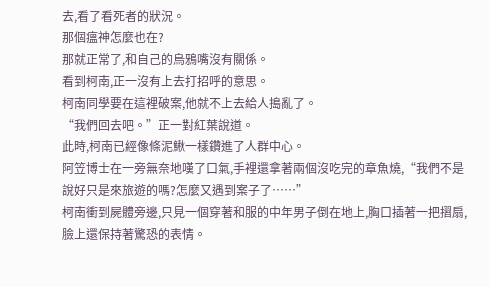去,看了看死者的狀況。
那個瘟神怎麼也在?
那就正常了,和自己的烏鴉嘴沒有關係。
看到柯南,正一沒有上去打招呼的意思。
柯南同學要在這裡破案,他就不上去給人搗亂了。
“我們回去吧。”正一對紅葉說道。
此時,柯南已經像條泥鰍一樣鑽進了人群中心。
阿笠博士在一旁無奈地嘆了口氣,手裡還拿著兩個沒吃完的章魚燒,“我們不是說好只是來旅遊的嗎?怎麼又遇到案子了……”
柯南衝到屍體旁邊,只見一個穿著和服的中年男子倒在地上,胸口插著一把摺扇,臉上還保持著驚恐的表情。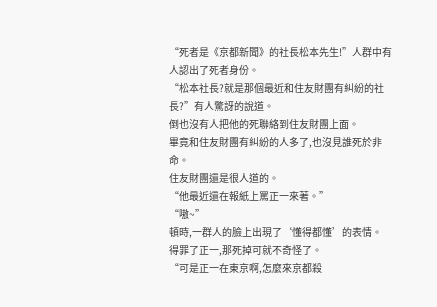“死者是《京都新聞》的社長松本先生!”人群中有人認出了死者身份。
“松本社長?就是那個最近和住友財團有糾紛的社長?”有人驚訝的說道。
倒也沒有人把他的死聯絡到住友財團上面。
畢竟和住友財團有糾紛的人多了,也沒見誰死於非命。
住友財團還是很人道的。
“他最近還在報紙上罵正一來著。”
“嗷~”
頓時,一群人的臉上出現了‘懂得都懂’的表情。
得罪了正一,那死掉可就不奇怪了。
“可是正一在東京啊,怎麼來京都殺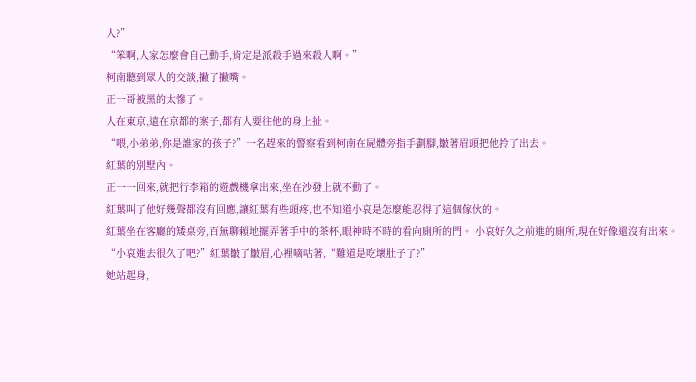人?”
“笨啊,人家怎麼會自己動手,肯定是派殺手過來殺人啊。”
柯南聽到眾人的交談,撇了撇嘴。
正一哥被黑的太慘了。
人在東京,遠在京都的案子,都有人要往他的身上扯。
“喂,小弟弟,你是誰家的孩子?”一名趕來的警察看到柯南在屍體旁指手劃腳,皺著眉頭把他拎了出去。
紅葉的別墅內。
正一一回來,就把行李箱的遊戲機拿出來,坐在沙發上就不動了。
紅葉叫了他好幾聲都沒有回應,讓紅葉有些頭疼,也不知道小哀是怎麼能忍得了這個傢伙的。
紅葉坐在客廳的矮桌旁,百無聊賴地擺弄著手中的茶杯,眼神時不時的看向廁所的門。 小哀好久之前進的廁所,現在好像還沒有出來。
“小哀進去很久了吧?”紅葉皺了皺眉,心裡嘀咕著,“難道是吃壞肚子了?”
她站起身,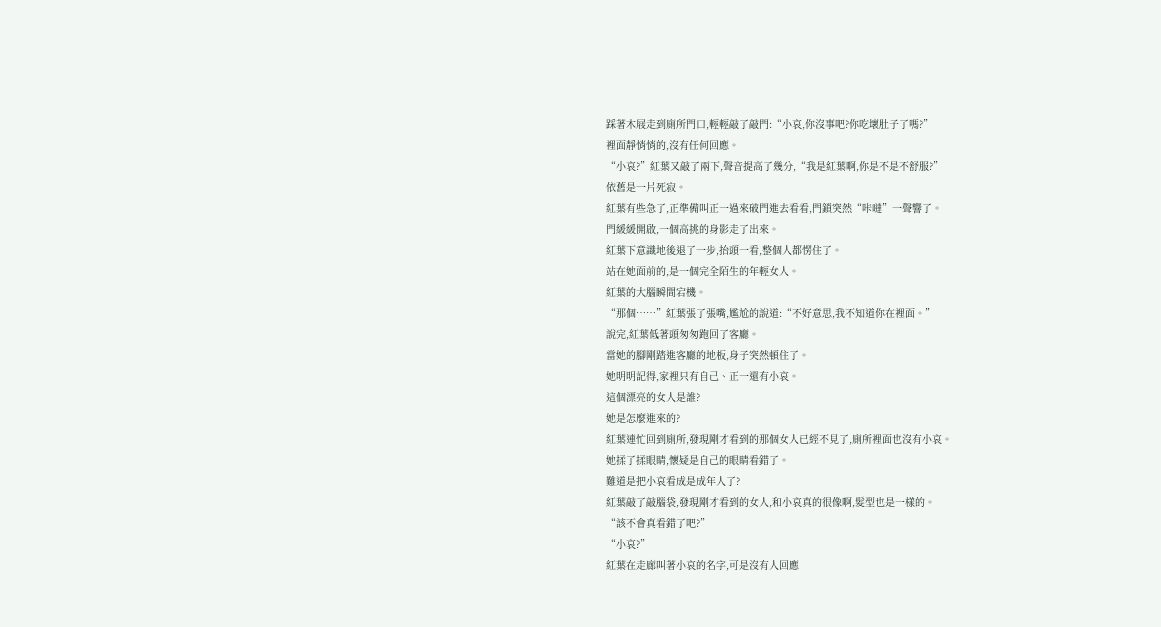踩著木屐走到廁所門口,輕輕敲了敲門:“小哀,你沒事吧?你吃壞肚子了嗎?”
裡面靜悄悄的,沒有任何回應。
“小哀?”紅葉又敲了兩下,聲音提高了幾分,“我是紅葉啊,你是不是不舒服?”
依舊是一片死寂。
紅葉有些急了,正準備叫正一過來破門進去看看,門鎖突然“咔噠”一聲響了。
門緩緩開啟,一個高挑的身影走了出來。
紅葉下意識地後退了一步,抬頭一看,整個人都愣住了。
站在她面前的,是一個完全陌生的年輕女人。
紅葉的大腦瞬間宕機。
“那個……”紅葉張了張嘴,尷尬的說道:“不好意思,我不知道你在裡面。”
說完,紅葉低著頭匆匆跑回了客廳。
當她的腳剛踏進客廳的地板,身子突然頓住了。
她明明記得,家裡只有自己、正一還有小哀。
這個漂亮的女人是誰?
她是怎麼進來的?
紅葉連忙回到廁所,發現剛才看到的那個女人已經不見了,廁所裡面也沒有小哀。
她揉了揉眼睛,懷疑是自己的眼睛看錯了。
難道是把小哀看成是成年人了?
紅葉敲了敲腦袋,發現剛才看到的女人,和小哀真的很像啊,髮型也是一樣的。
“該不會真看錯了吧?”
“小哀?”
紅葉在走廊叫著小哀的名字,可是沒有人回應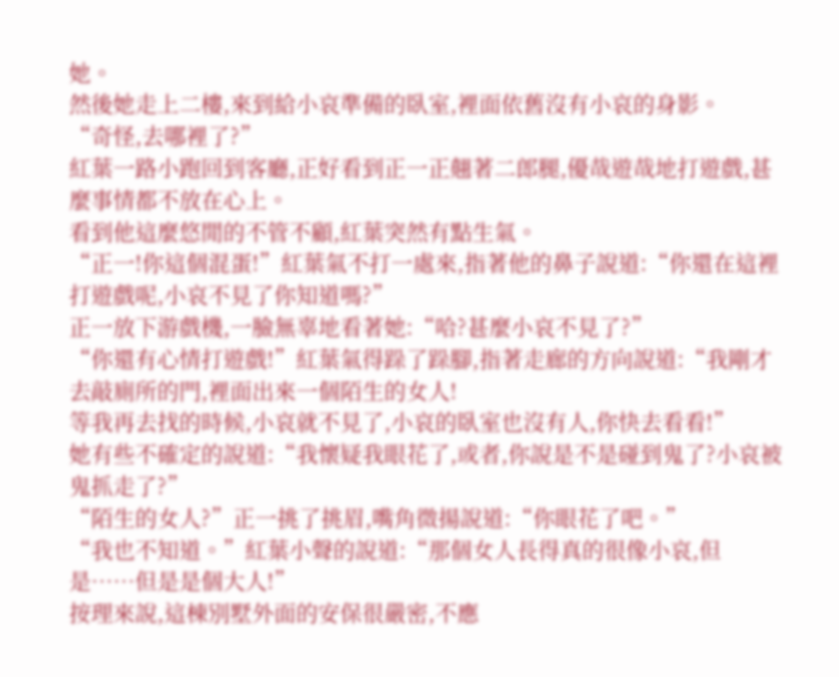她。
然後她走上二樓,來到給小哀準備的臥室,裡面依舊沒有小哀的身影。
“奇怪,去哪裡了?”
紅葉一路小跑回到客廳,正好看到正一正翹著二郎腿,優哉遊哉地打遊戲,甚麼事情都不放在心上。
看到他這麼悠閒的不管不顧,紅葉突然有點生氣。
“正一!你這個混蛋!”紅葉氣不打一處來,指著他的鼻子說道:“你還在這裡打遊戲呢,小哀不見了你知道嗎?”
正一放下游戲機,一臉無辜地看著她:“哈?甚麼小哀不見了?”
“你還有心情打遊戲!”紅葉氣得跺了跺腳,指著走廊的方向說道:“我剛才去敲廁所的門,裡面出來一個陌生的女人!
等我再去找的時候,小哀就不見了,小哀的臥室也沒有人,你快去看看!”
她有些不確定的說道:“我懷疑我眼花了,或者,你說是不是碰到鬼了?小哀被鬼抓走了?”
“陌生的女人?”正一挑了挑眉,嘴角微揚說道:“你眼花了吧。”
“我也不知道。”紅葉小聲的說道:“那個女人長得真的很像小哀,但是……但是是個大人!”
按理來說,這棟別墅外面的安保很嚴密,不應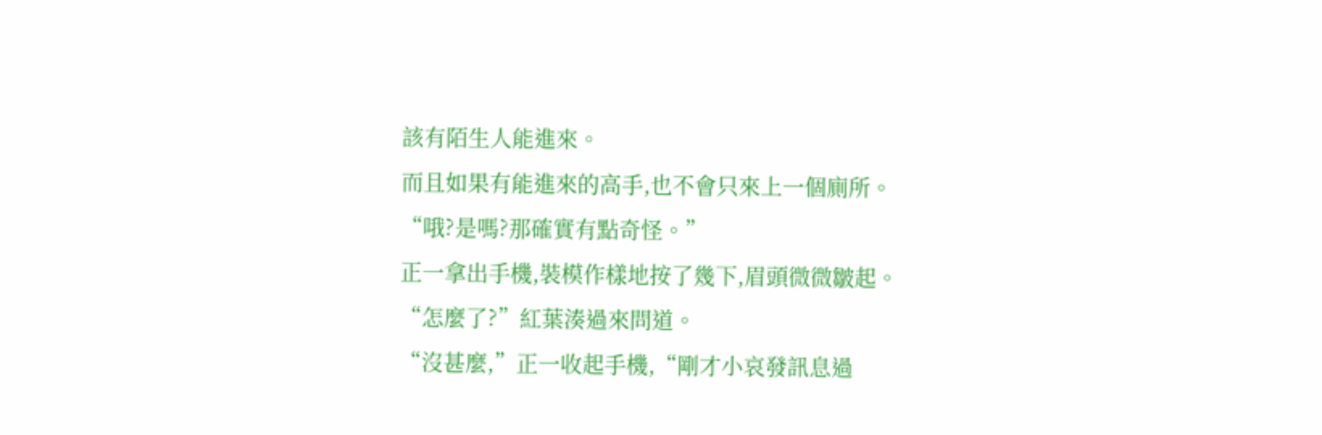該有陌生人能進來。
而且如果有能進來的高手,也不會只來上一個廁所。
“哦?是嗎?那確實有點奇怪。”
正一拿出手機,裝模作樣地按了幾下,眉頭微微皺起。
“怎麼了?”紅葉湊過來問道。
“沒甚麼,”正一收起手機,“剛才小哀發訊息過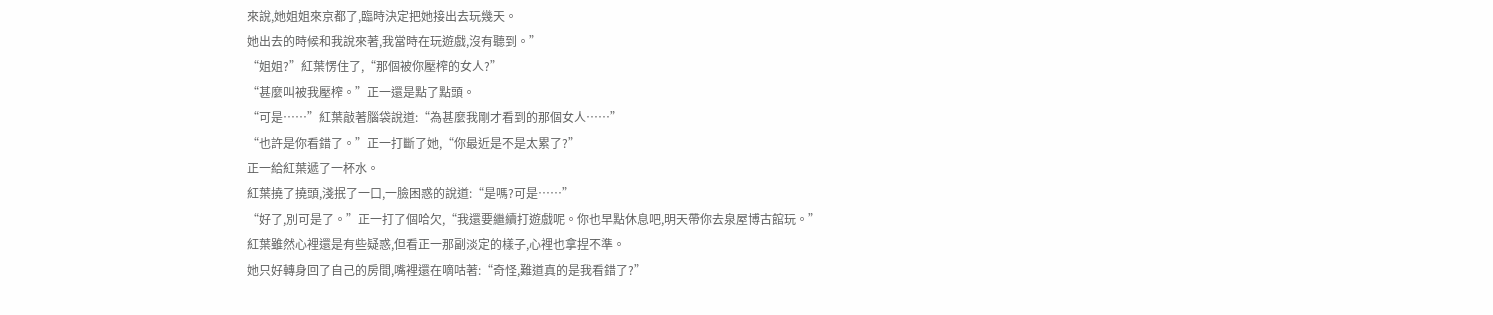來說,她姐姐來京都了,臨時決定把她接出去玩幾天。
她出去的時候和我說來著,我當時在玩遊戲,沒有聽到。”
“姐姐?”紅葉愣住了,“那個被你壓榨的女人?”
“甚麼叫被我壓榨。”正一還是點了點頭。
“可是……”紅葉敲著腦袋說道:“為甚麼我剛才看到的那個女人……”
“也許是你看錯了。”正一打斷了她,“你最近是不是太累了?”
正一給紅葉遞了一杯水。
紅葉撓了撓頭,淺抿了一口,一臉困惑的說道:“是嗎?可是……”
“好了,別可是了。”正一打了個哈欠,“我還要繼續打遊戲呢。你也早點休息吧,明天帶你去泉屋博古館玩。”
紅葉雖然心裡還是有些疑惑,但看正一那副淡定的樣子,心裡也拿捏不準。
她只好轉身回了自己的房間,嘴裡還在嘀咕著:“奇怪,難道真的是我看錯了?”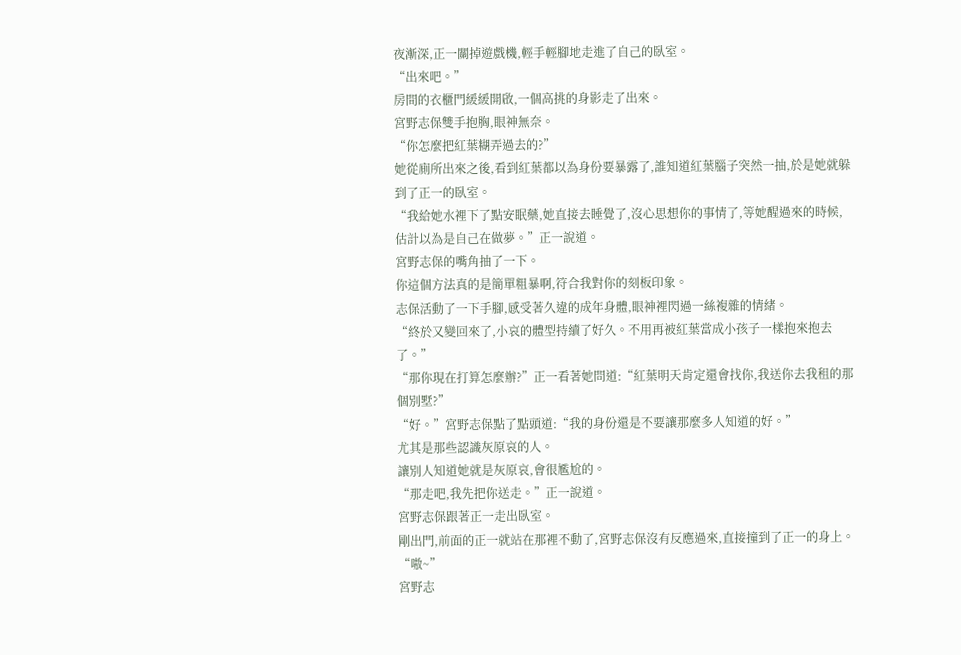夜漸深,正一關掉遊戲機,輕手輕腳地走進了自己的臥室。
“出來吧。”
房間的衣櫃門緩緩開啟,一個高挑的身影走了出來。
宮野志保雙手抱胸,眼神無奈。
“你怎麼把紅葉糊弄過去的?”
她從廁所出來之後,看到紅葉都以為身份要暴露了,誰知道紅葉腦子突然一抽,於是她就躲到了正一的臥室。
“我給她水裡下了點安眠藥,她直接去睡覺了,沒心思想你的事情了,等她醒過來的時候,估計以為是自己在做夢。”正一說道。
宮野志保的嘴角抽了一下。
你這個方法真的是簡單粗暴啊,符合我對你的刻板印象。
志保活動了一下手腳,感受著久違的成年身體,眼神裡閃過一絲複雜的情緒。
“終於又變回來了,小哀的體型持續了好久。不用再被紅葉當成小孩子一樣抱來抱去了。”
“那你現在打算怎麼辦?”正一看著她問道:“紅葉明天肯定還會找你,我送你去我租的那個別墅?”
“好。”宮野志保點了點頭道:“我的身份還是不要讓那麼多人知道的好。”
尤其是那些認識灰原哀的人。
讓別人知道她就是灰原哀,會很尷尬的。
“那走吧,我先把你送走。”正一說道。
宮野志保跟著正一走出臥室。
剛出門,前面的正一就站在那裡不動了,宮野志保沒有反應過來,直接撞到了正一的身上。
“嗷~”
宮野志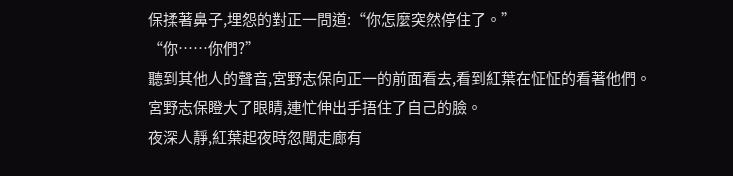保揉著鼻子,埋怨的對正一問道:“你怎麼突然停住了。”
“你……你們?”
聽到其他人的聲音,宮野志保向正一的前面看去,看到紅葉在怔怔的看著他們。
宮野志保瞪大了眼睛,連忙伸出手捂住了自己的臉。
夜深人靜,紅葉起夜時忽聞走廊有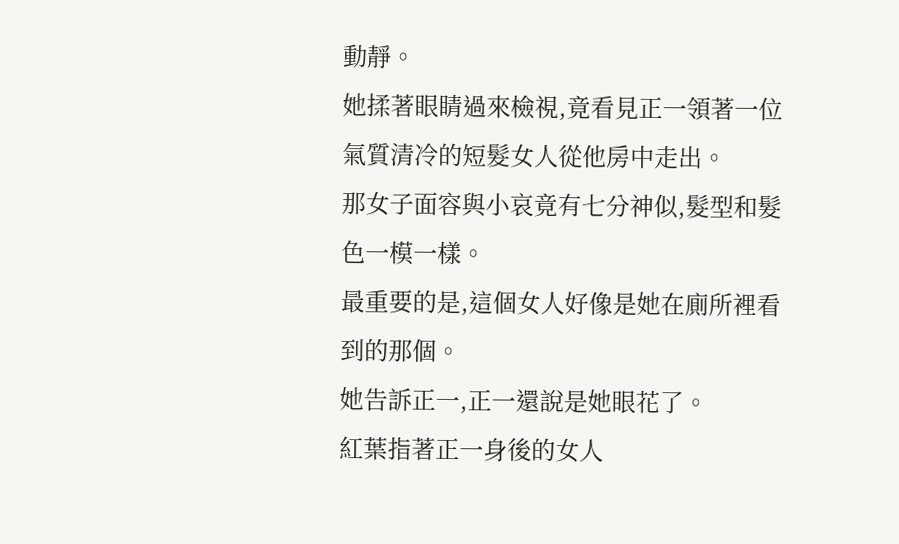動靜。
她揉著眼睛過來檢視,竟看見正一領著一位氣質清冷的短髮女人從他房中走出。
那女子面容與小哀竟有七分神似,髮型和髮色一模一樣。
最重要的是,這個女人好像是她在廁所裡看到的那個。
她告訴正一,正一還說是她眼花了。
紅葉指著正一身後的女人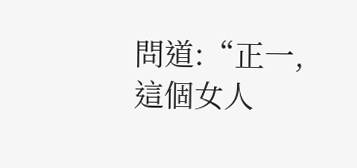問道:“正一,這個女人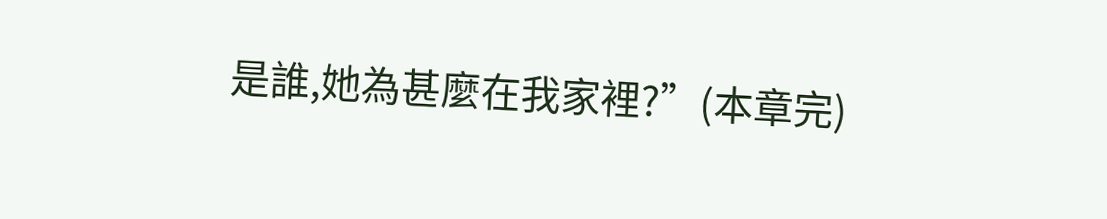是誰,她為甚麼在我家裡?”(本章完)